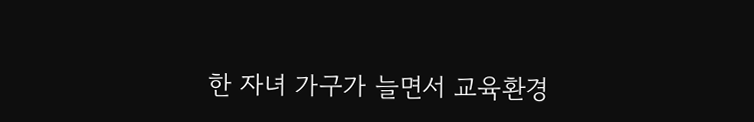한 자녀 가구가 늘면서 교육환경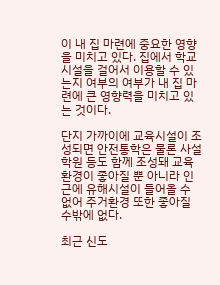이 내 집 마련에 중요한 영향을 미치고 있다. 집에서 학교시설을 걸어서 이용할 수 있는지 여부의 여부가 내 집 마련에 큰 영향력을 미치고 있는 것이다.

단지 가까이에 교육시설이 조성되면 안전통학은 물론 사설학원 등도 함께 조성돼 교육환경이 좋아질 뿐 아니라 인근에 유해시설이 들어올 수 없어 주거환경 또한 좋아질 수밖에 없다.

최근 신도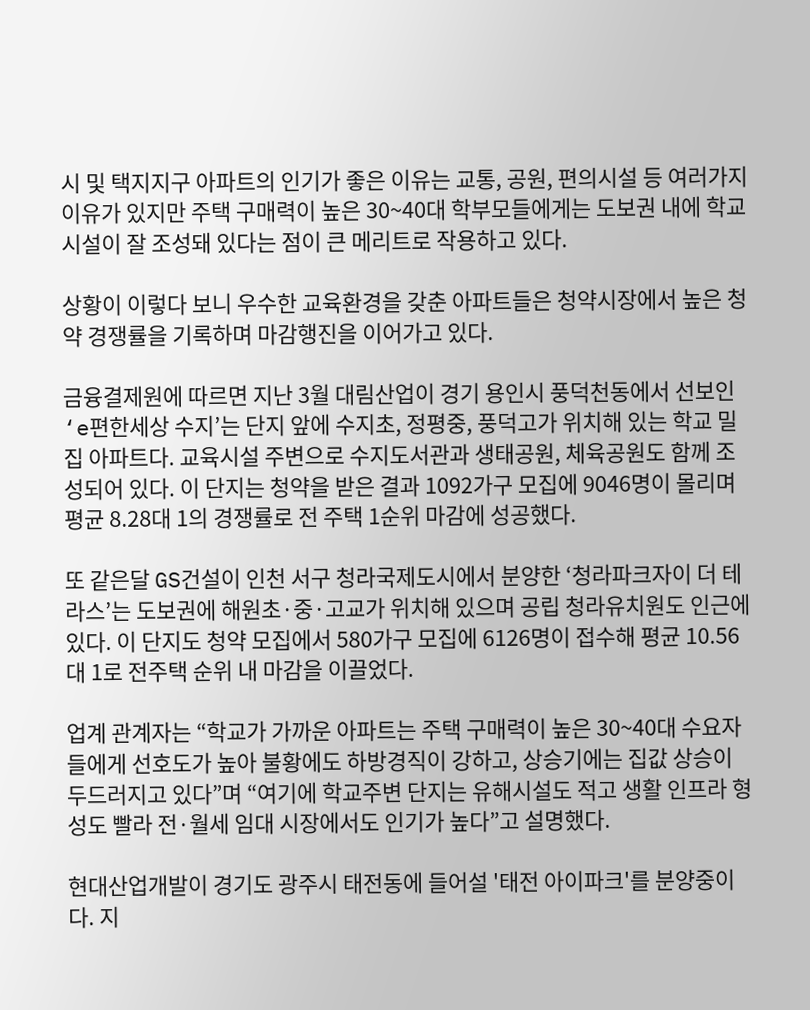시 및 택지지구 아파트의 인기가 좋은 이유는 교통, 공원, 편의시설 등 여러가지 이유가 있지만 주택 구매력이 높은 30~40대 학부모들에게는 도보권 내에 학교시설이 잘 조성돼 있다는 점이 큰 메리트로 작용하고 있다.

상황이 이렇다 보니 우수한 교육환경을 갖춘 아파트들은 청약시장에서 높은 청약 경쟁률을 기록하며 마감행진을 이어가고 있다.

금융결제원에 따르면 지난 3월 대림산업이 경기 용인시 풍덕천동에서 선보인 ‘e편한세상 수지’는 단지 앞에 수지초, 정평중, 풍덕고가 위치해 있는 학교 밀집 아파트다. 교육시설 주변으로 수지도서관과 생태공원, 체육공원도 함께 조성되어 있다. 이 단지는 청약을 받은 결과 1092가구 모집에 9046명이 몰리며 평균 8.28대 1의 경쟁률로 전 주택 1순위 마감에 성공했다.

또 같은달 GS건설이 인천 서구 청라국제도시에서 분양한 ‘청라파크자이 더 테라스’는 도보권에 해원초·중·고교가 위치해 있으며 공립 청라유치원도 인근에 있다. 이 단지도 청약 모집에서 580가구 모집에 6126명이 접수해 평균 10.56대 1로 전주택 순위 내 마감을 이끌었다.

업계 관계자는 “학교가 가까운 아파트는 주택 구매력이 높은 30~40대 수요자들에게 선호도가 높아 불황에도 하방경직이 강하고, 상승기에는 집값 상승이 두드러지고 있다”며 “여기에 학교주변 단지는 유해시설도 적고 생활 인프라 형성도 빨라 전·월세 임대 시장에서도 인기가 높다”고 설명했다.

현대산업개발이 경기도 광주시 태전동에 들어설 '태전 아이파크'를 분양중이다. 지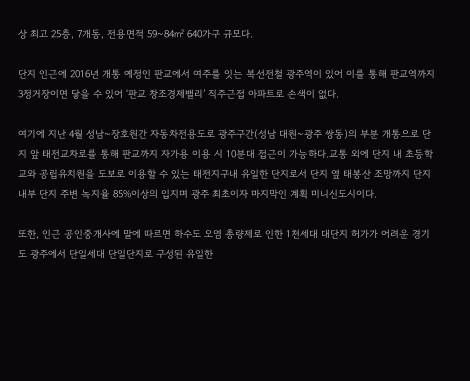상 최고 25층, 7개동, 전용면적 59~84㎡ 640가구 규모다.

단지 인근에 2016년 개통 예정인 판교에서 여주를 잇는 복선전철 광주역이 있어 이를 통해 판교역까지 3정거장이면 닿을 수 있어 ‘판교 창조경제밸리’ 직주근접 아파트로 손색이 없다.

여기에 지난 4월 성남~장호원간 자동차전용도로 광주구간(성남 대원~광주 쌍동)의 부분 개통으로 단지 앞 태전교차로를 통해 판교까지 자가용 이용 시 10분대 접근이 가능하다.교통 외에 단지 내 초등학교와 공립유치원을 도보로 이용할 수 있는 태전지구내 유일한 단지로서 단지 옆 태봉산 조망까지 단지 내부 단지 주변 녹지율 85%이상의 입지며 광주 최초이자 마지막인 계획 미니신도시이다.

또한, 인근 공인중개사에 말에 따르면 하수도 오염 총량제로 인한 1천세대 대단지 허가가 어려운 경기도 광주에서 단일세대 단일단지로 구성된 유일한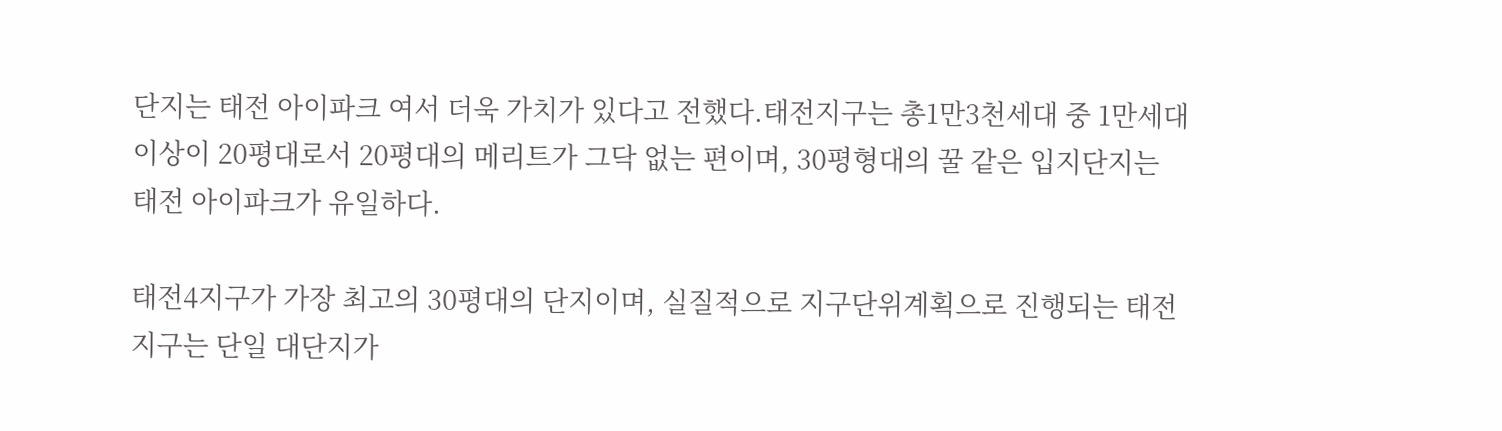단지는 태전 아이파크 여서 더욱 가치가 있다고 전했다.태전지구는 총1만3천세대 중 1만세대 이상이 20평대로서 20평대의 메리트가 그닥 없는 편이며, 30평형대의 꿀 같은 입지단지는 태전 아이파크가 유일하다.

태전4지구가 가장 최고의 30평대의 단지이며, 실질적으로 지구단위계획으로 진행되는 태전지구는 단일 대단지가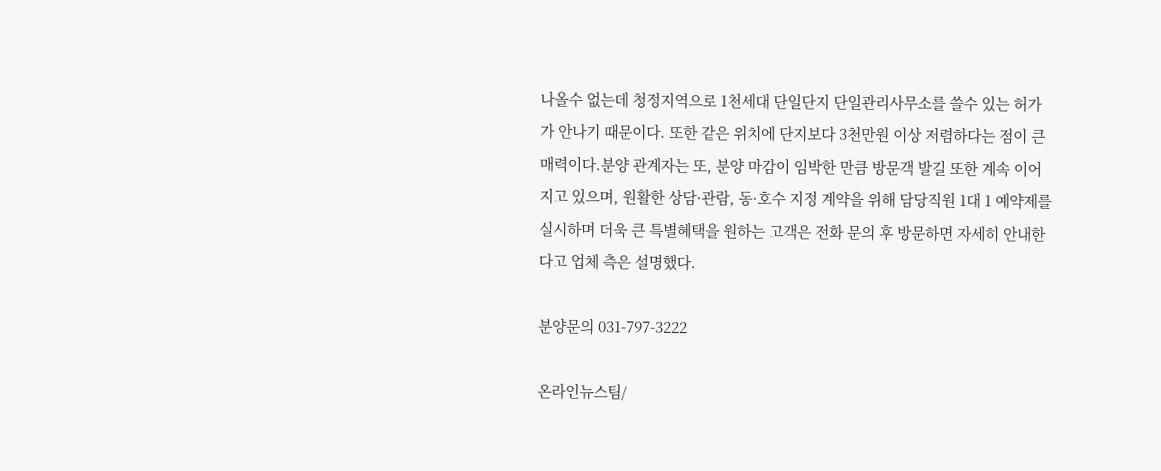나올수 없는데 청정지역으로 1천세대 단일단지 단일관리사무소를 쓸수 있는 허가가 안나기 때문이다. 또한 같은 위치에 단지보다 3천만원 이상 저렴하다는 점이 큰 매력이다.분양 관계자는 또, 분양 마감이 임박한 만큼 방문객 발길 또한 계속 이어지고 있으며, 원활한 상담·관람, 동·호수 지정 계약을 위해 담당직원 1대 1 예약제를 실시하며 더욱 큰 특별혜택을 원하는 고객은 전화 문의 후 방문하면 자세히 안내한다고 업체 측은 설명했다.

분양문의 031-797-3222

온라인뉴스팀/